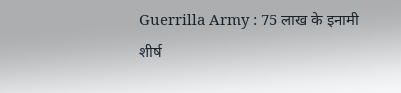Guerrilla Army : 75 लाख के इनामी शीर्ष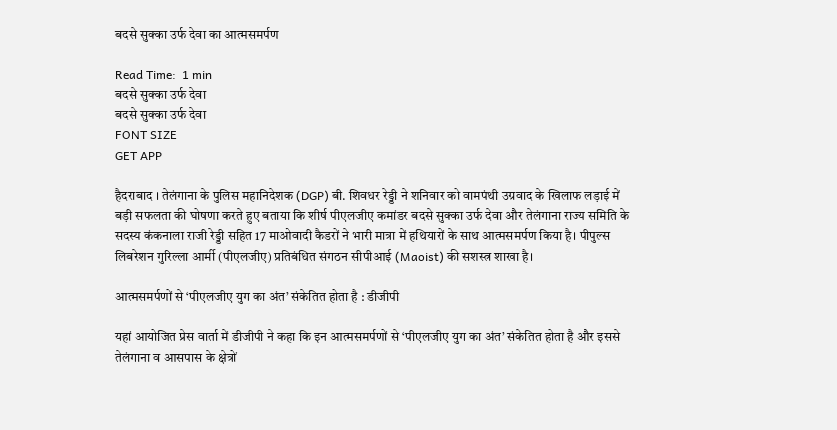बदसे सुक्का उर्फ देवा का आत्मसमर्पण

Read Time:  1 min
बदसे सुक्का उर्फ देवा
बदसे सुक्का उर्फ देवा
FONT SIZE
GET APP

हैदराबाद । तेलंगाना के पुलिस महानिदेशक (DGP) बी. शिवधर रेड्डी ने शनिवार को वामपंथी उग्रवाद के खिलाफ लड़ाई में बड़ी सफलता की घोषणा करते हुए बताया कि शीर्ष पीएलजीए कमांडर बदसे सुक्का उर्फ देवा और तेलंगाना राज्य समिति के सदस्य कंकनाला राजी रेड्डी सहित 17 माओवादी कैडरों ने भारी मात्रा में हथियारों के साथ आत्मसमर्पण किया है। पीपुल्स लिबरेशन गुरिल्ला आर्मी (पीएलजीए) प्रतिबंधित संगठन सीपीआई (Maoist) की सशस्त्र शाखा है।

आत्मसमर्पणों से ‘पीएलजीए युग का अंत’ संकेतित होता है : डीजीपी

यहां आयोजित प्रेस वार्ता में डीजीपी ने कहा कि इन आत्मसमर्पणों से ‘पीएलजीए युग का अंत’ संकेतित होता है और इससे तेलंगाना व आसपास के क्षेत्रों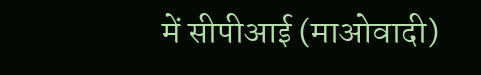में सीपीआई (माओवादी)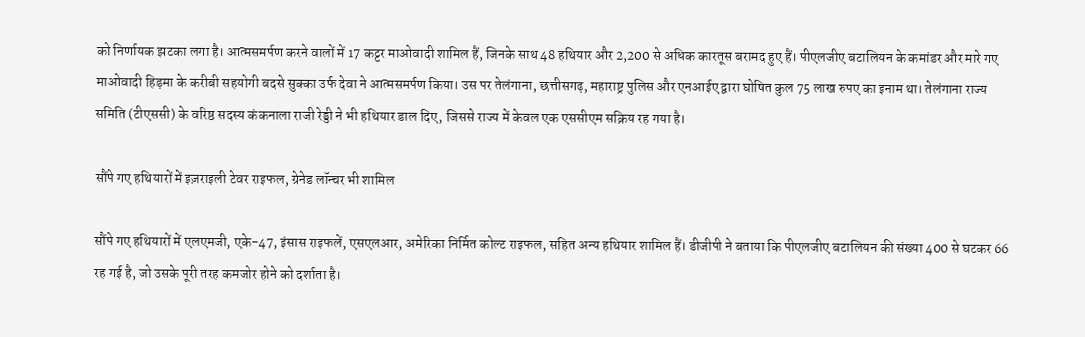को निर्णायक झटका लगा है। आत्मसमर्पण करने वालों में 17 कट्टर माओवादी शामिल हैं, जिनके साथ 48 हथियार और 2,200 से अधिक कारतूस बरामद हुए हैं। पीएलजीए बटालियन के कमांडर और मारे गए माओवादी हिड़मा के करीबी सहयोगी बदसे सुक्का उर्फ देवा ने आत्मसमर्पण किया। उस पर तेलंगाना, छत्तीसगढ़, महाराष्ट्र पुलिस और एनआईए द्वारा घोषित कुल 75 लाख रुपए का इनाम था। तेलंगाना राज्य समिति (टीएससी) के वरिष्ठ सदस्य कंकनाला राजी रेड्डी ने भी हथियार डाल दिए, जिससे राज्य में केवल एक एससीएम सक्रिय रह गया है।

सौंपे गए हथियारों में इज़राइली टेवर राइफल, ग्रेनेड लॉन्चर भी शामिल

सौंपे गए हथियारों में एलएमजी, एके-47, इंसास राइफलें, एसएलआर, अमेरिका निर्मित कोल्ट राइफल, सहित अन्य हथियार शामिल हैं। डीजीपी ने बताया कि पीएलजीए बटालियन की संख्या 400 से घटकर 66 रह गई है, जो उसके पूरी तरह कमजोर होने को दर्शाता है।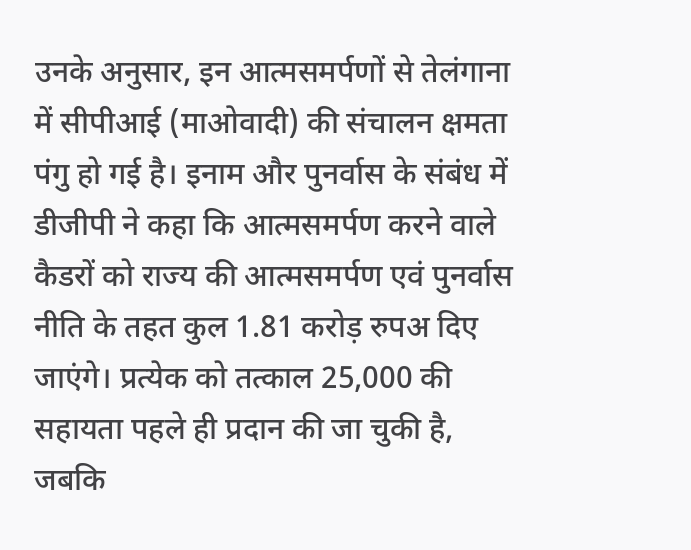उनके अनुसार, इन आत्मसमर्पणों से तेलंगाना में सीपीआई (माओवादी) की संचालन क्षमता पंगु हो गई है। इनाम और पुनर्वास के संबंध में डीजीपी ने कहा कि आत्मसमर्पण करने वाले कैडरों को राज्य की आत्मसमर्पण एवं पुनर्वास नीति के तहत कुल 1.81 करोड़ रुपअ दिए जाएंगे। प्रत्येक को तत्काल 25,000 की सहायता पहले ही प्रदान की जा चुकी है, जबकि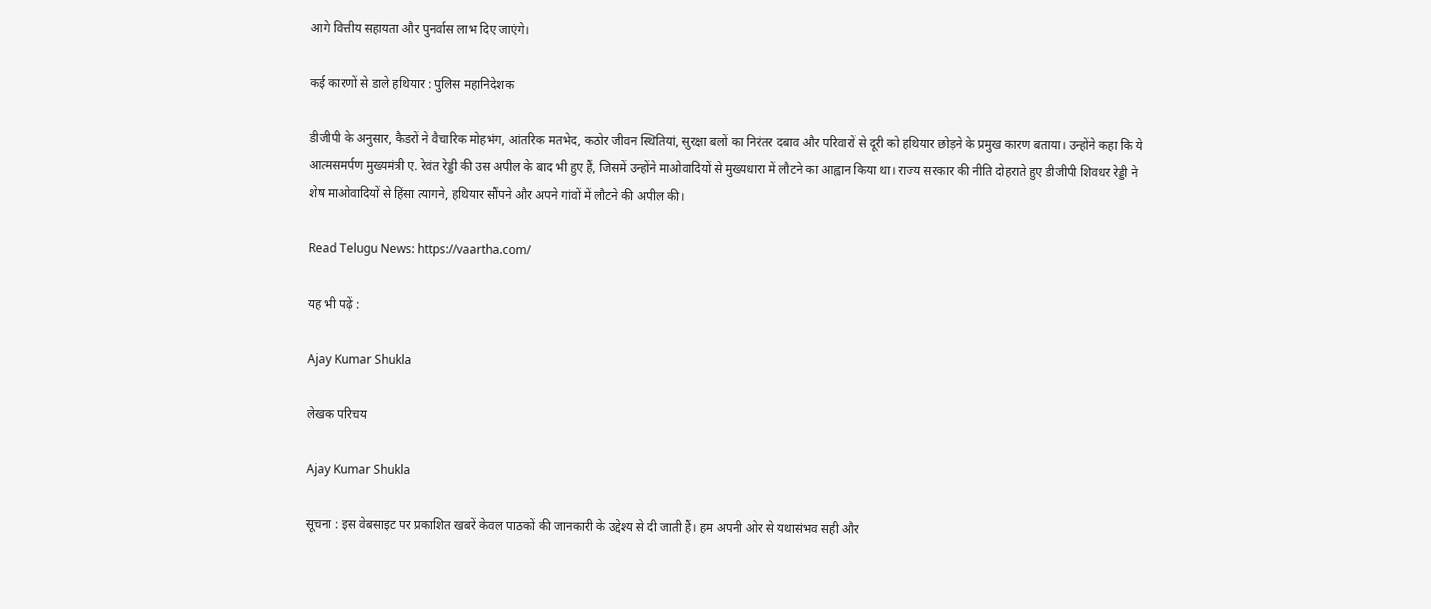आगे वित्तीय सहायता और पुनर्वास लाभ दिए जाएंगे।

कई कारणों से डाले हथियार : पुलिस महानिदेशक

डीजीपी के अनुसार, कैडरों ने वैचारिक मोहभंग, आंतरिक मतभेद, कठोर जीवन स्थितियां, सुरक्षा बलों का निरंतर दबाव और परिवारों से दूरी को हथियार छोड़ने के प्रमुख कारण बताया। उन्होंने कहा कि ये आत्मसमर्पण मुख्यमंत्री ए. रेवंत रेड्डी की उस अपील के बाद भी हुए हैं, जिसमें उन्होंने माओवादियों से मुख्यधारा में लौटने का आह्वान किया था। राज्य सरकार की नीति दोहराते हुए डीजीपी शिवधर रेड्डी ने शेष माओवादियों से हिंसा त्यागने, हथियार सौंपने और अपने गांवों में लौटने की अपील की।

Read Telugu News: https://vaartha.com/

यह भी पढ़ें :

Ajay Kumar Shukla

लेखक परिचय

Ajay Kumar Shukla

सूचना : इस वेबसाइट पर प्रकाशित खबरें केवल पाठकों की जानकारी के उद्देश्य से दी जाती हैं। हम अपनी ओर से यथासंभव सही और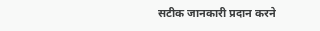सटीक जानकारी प्रदान करने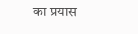का प्रयास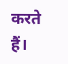करते हैं।